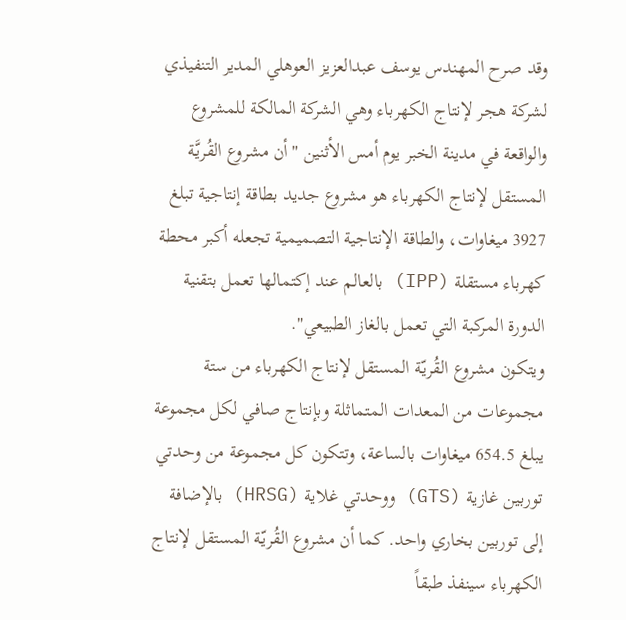وقد صرح المهندس يوسف عبدالعزيز العوهلي المدير التنفيذي لشركة هجر لإنتاج الكهرباء وهي الشركة المالكة للمشروع والواقعة في مدينة الخبر يوم أمس الأثنين "أن مشروع القُريَّة المستقل لإنتاج الكهرباء هو مشروع جديد بطاقة إنتاجية تبلغ 3927 ميغاوات، والطاقة الإنتاجية التصميمية تجعله أكبر محطة كهرباء مستقلة (IPP) بالعالم عند إكتمالها تعمل بتقنية الدورة المركبة التي تعمل بالغاز الطبيعي".
ويتكون مشروع القُريّة المستقل لإنتاج الكهرباء من ستة مجموعات من المعدات المتماثلة وبإنتاج صافي لكل مجموعة يبلغ 654.5 ميغاوات بالساعة، وتتكون كل مجموعة من وحدتي توربين غازية (GTS) ووحدتي غلاية (HRSG) بالإضافة إلى توربين بخاري واحد. كما أن مشروع القُريّة المستقل لإنتاج الكهرباء سينفذ طبقاً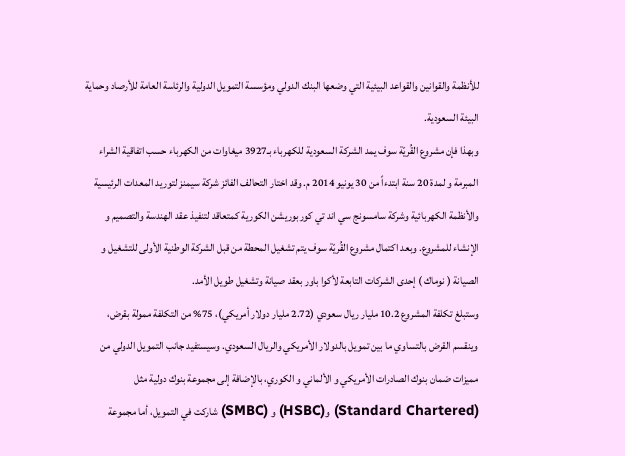للأنظمة والقوانين والقواعد البيئية التي وضعها البنك الدولي ومؤسسة التمويل الدولية والرئاسة العامة للأرصاد وحماية البيئة السعودية.
وبهذا فإن مشروع القُريّة سوف يمد الشركة السعودية للكهرباء بـ3927 ميغاوات من الكهرباء حسب اتفاقية الشراء المبرمة و لمدة 20 سنة ابتدءاً من 30 يونيو 2014 م. وقد اختار التحالف الفائز شركة سيمنز لتوريد المعدات الرئيسية والأنظمة الكهربائية وشركة سامسونج سي اند تي كوربوريشن الكورية كمتعاقد لتنفيذ عقد الهندسة والتصميم و الإنشاء للمشروع. وبعد اكتمال مشروع القُريّة سوف يتم تشغيل المحطة من قبل الشركة الوطنية الأولى للتشغيل و الصيانة ( نوماك ) إحدى الشركات التابعة لأكوا باور بعقد صيانة وتشغيل طويل الأمد.
وستبلغ تكلفة المشروع 10.2 مليار ريال سعودي (2.72 مليار دولار أمريكي)، 75% من التكلفة ممولة بقرض، وينقسم القرض بالتساوي ما بين تمويل بالدولار الأمريكي والريال السعودي. وسيستفيد جانب التمويل الدولي من مميزات ضمان بنوك الصادرات الأمريكي و الألماني و الكوري، بالإضافة إلى مجموعة بنوك دولية مثل (Standard Chartered) و(HSBC) و (SMBC) شاركت في التمويل، أما مجموعة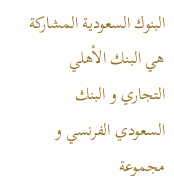البنوك السعودية المشاركة هي البنك الأهلي التجاري و البنك السعودي الفرنسي و مجموعة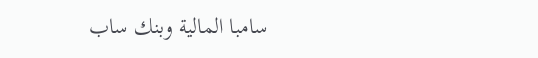سامبا المالية وبنك ساب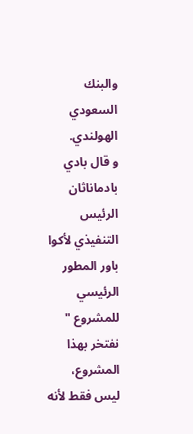والبنك السعودي الهولندي.
و قال بادي بادماناثان الرئيس التنفيذي لأكوا باور المطور الرئيسي للمشروع " نفتخر بهذا المشروع، ليس فقط لأنه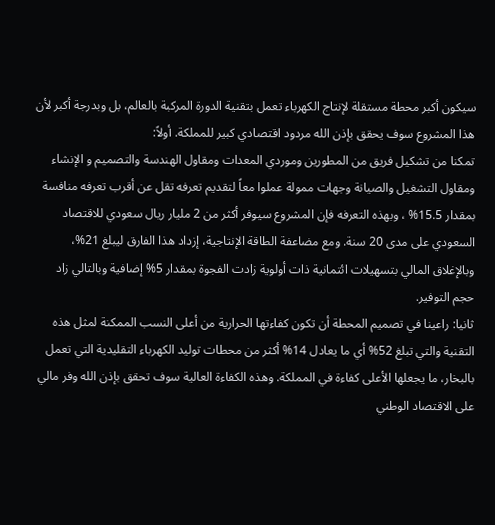سيكون أكبر محطة مستقلة لإنتاج الكهرباء تعمل بتقنية الدورة المركبة بالعالم، بل وبدرجة أكبر لأن هذا المشروع سوف يحقق بإذن الله مردود اقتصادي كبير للمملكة. أولاً:
تمكنا من تشكيل فريق من المطورين وموردي المعدات ومقاول الهندسة والتصميم و الإنشاء ومقاول التشغيل والصيانة وجهات ممولة عملوا معاً لتقديم تعرفه تقل عن أقرب تعرفه منافسة بمقدار 15.5% ، وبهذه التعرفه فإن المشروع سيوفر أكثر من 2 مليار ريال سعودي للاقتصاد السعودي على مدى 20 سنة. ومع مضاعفة الطاقة الإنتاجية، إزداد هذا الفارق ليبلغ 21%، وبالإغلاق المالي بتسهيلات ائتمانية ذات أولوية زادت الفجوة بمقدار 5% إضافية وبالتالي زاد حجم التوفير.
ثانيا: راعينا في تصميم المحطة أن تكون كفاءتها الحرارية من أعلى النسب الممكنة لمثل هذه التقنية والتي تبلغ 52% أي ما يعادل 14% أكثر من محطات توليد الكهرباء التقليدية التي تعمل بالبخار، ما يجعلها الأعلى كفاءة في المملكة. وهذه الكفاءة العالية سوف تحقق بإذن الله وفر مالي على الاقتصاد الوطني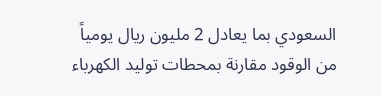السعودي بما يعادل 2 مليون ريال يومياً من الوقود مقارنة بمحطات توليد الكهرباء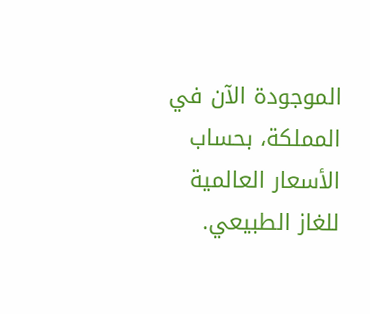الموجودة الآن في المملكة، بحساب الأسعار العالمية للغاز الطبيعي.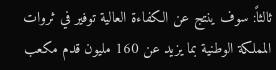ثالثاً: سوف ينتج عن الكفاءة العالية توفير في ثروات المملكة الوطنية بما يزيد عن 160 مليون قدم مكعب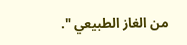من الغاز الطبيعي ".